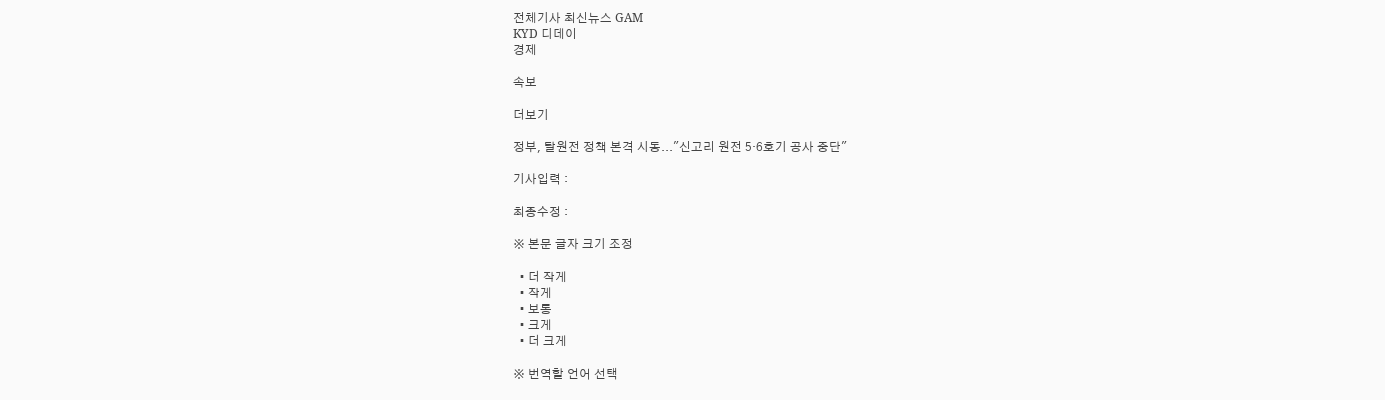전체기사 최신뉴스 GAM
KYD 디데이
경제

속보

더보기

정부, 탈원전 정책 본격 시동..."신고리 원전 5·6호기 공사 중단"

기사입력 :

최종수정 :

※ 본문 글자 크기 조정

  • 더 작게
  • 작게
  • 보통
  • 크게
  • 더 크게

※ 번역할 언어 선택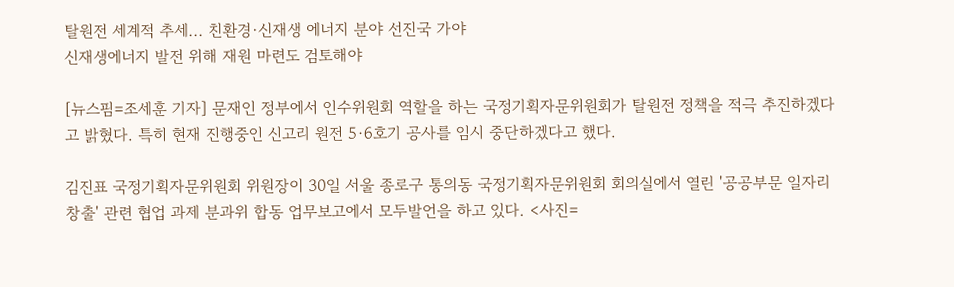탈원전 세계적 추세... 친환경·신재생 에너지 분야 선진국 가야
신재생에너지 발전 위해 재원 마련도 검토해야

[뉴스핌=조세훈 기자] 문재인 정부에서 인수위원회 역할을 하는 국정기획자문위원회가 탈원전 정책을 적극 추진하겠다고 밝혔다. 특히 현재 진행중인 신고리 원전 5·6호기 공사를 임시 중단하겠다고 했다.

김진표 국정기획자문위원회 위원장이 30일 서울 종로구 통의동 국정기획자문위원회 회의실에서 열린 '공공부문 일자리 창출' 관련 협업 과제 분과위 합동 업무보고에서 모두발언을 하고 있다. <사진=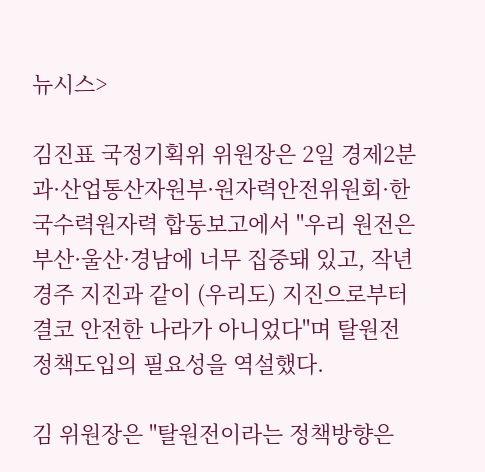뉴시스>

김진표 국정기획위 위원장은 2일 경제2분과·산업통산자원부·원자력안전위원회·한국수력원자력 합동보고에서 "우리 원전은 부산·울산·경남에 너무 집중돼 있고, 작년 경주 지진과 같이 (우리도) 지진으로부터 결코 안전한 나라가 아니었다"며 탈원전 정책도입의 필요성을 역설했다.

김 위원장은 "탈원전이라는 정책방향은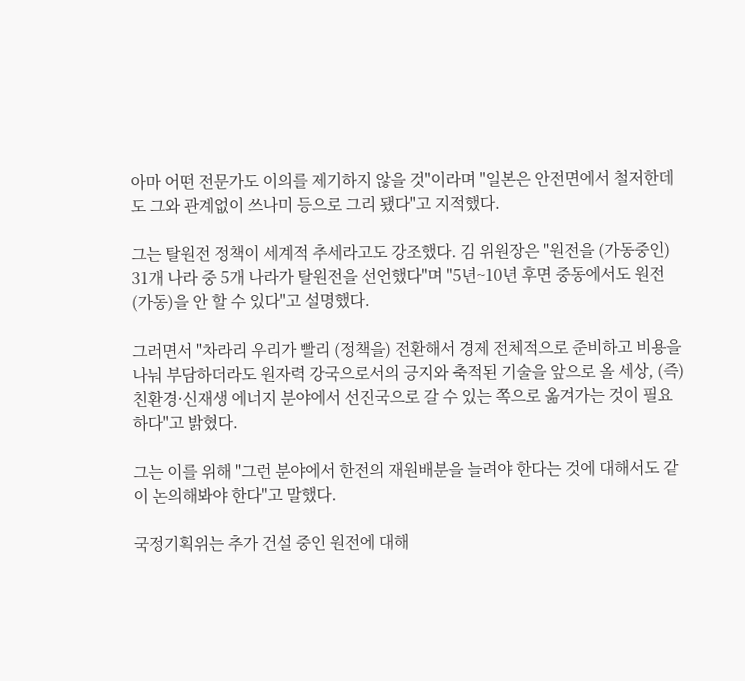아마 어떤 전문가도 이의를 제기하지 않을 것"이라며 "일본은 안전면에서 철저한데도 그와 관계없이 쓰나미 등으로 그리 됐다"고 지적했다.

그는 탈원전 정책이 세계적 추세라고도 강조했다. 김 위원장은 "원전을 (가동중인) 31개 나라 중 5개 나라가 탈원전을 선언했다"며 "5년~10년 후면 중동에서도 원전(가동)을 안 할 수 있다"고 설명했다.

그러면서 "차라리 우리가 빨리 (정책을) 전환해서 경제 전체적으로 준비하고 비용을 나눠 부담하더라도 원자력 강국으로서의 긍지와 축적된 기술을 앞으로 올 세상, (즉) 친환경·신재생 에너지 분야에서 선진국으로 갈 수 있는 쪽으로 옮겨가는 것이 필요하다"고 밝혔다.

그는 이를 위해 "그런 분야에서 한전의 재원배분을 늘려야 한다는 것에 대해서도 같이 논의해봐야 한다"고 말했다.

국정기획위는 추가 건설 중인 원전에 대해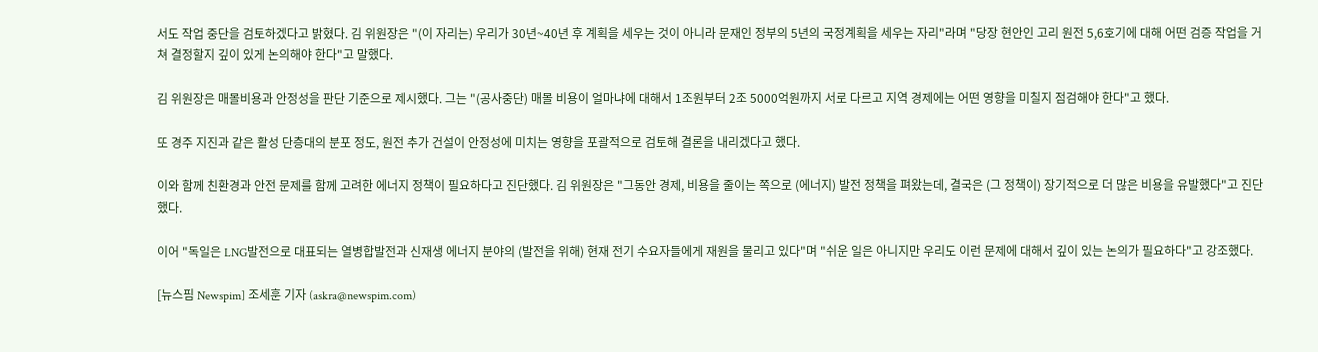서도 작업 중단을 검토하겠다고 밝혔다. 김 위원장은 "(이 자리는) 우리가 30년~40년 후 계획을 세우는 것이 아니라 문재인 정부의 5년의 국정계획을 세우는 자리"라며 "당장 현안인 고리 원전 5,6호기에 대해 어떤 검증 작업을 거쳐 결정할지 깊이 있게 논의해야 한다"고 말했다.

김 위원장은 매몰비용과 안정성을 판단 기준으로 제시했다. 그는 "(공사중단) 매몰 비용이 얼마냐에 대해서 1조원부터 2조 5000억원까지 서로 다르고 지역 경제에는 어떤 영향을 미칠지 점검해야 한다"고 했다.

또 경주 지진과 같은 활성 단층대의 분포 정도, 원전 추가 건설이 안정성에 미치는 영향을 포괄적으로 검토해 결론을 내리겠다고 했다.

이와 함께 친환경과 안전 문제를 함께 고려한 에너지 정책이 필요하다고 진단했다. 김 위원장은 "그동안 경제, 비용을 줄이는 쪽으로 (에너지) 발전 정책을 펴왔는데, 결국은 (그 정책이) 장기적으로 더 많은 비용을 유발했다"고 진단했다.

이어 "독일은 LNG발전으로 대표되는 열병합발전과 신재생 에너지 분야의 (발전을 위해) 현재 전기 수요자들에게 재원을 물리고 있다"며 "쉬운 일은 아니지만 우리도 이런 문제에 대해서 깊이 있는 논의가 필요하다"고 강조했다.

[뉴스핌 Newspim] 조세훈 기자 (askra@newspim.com)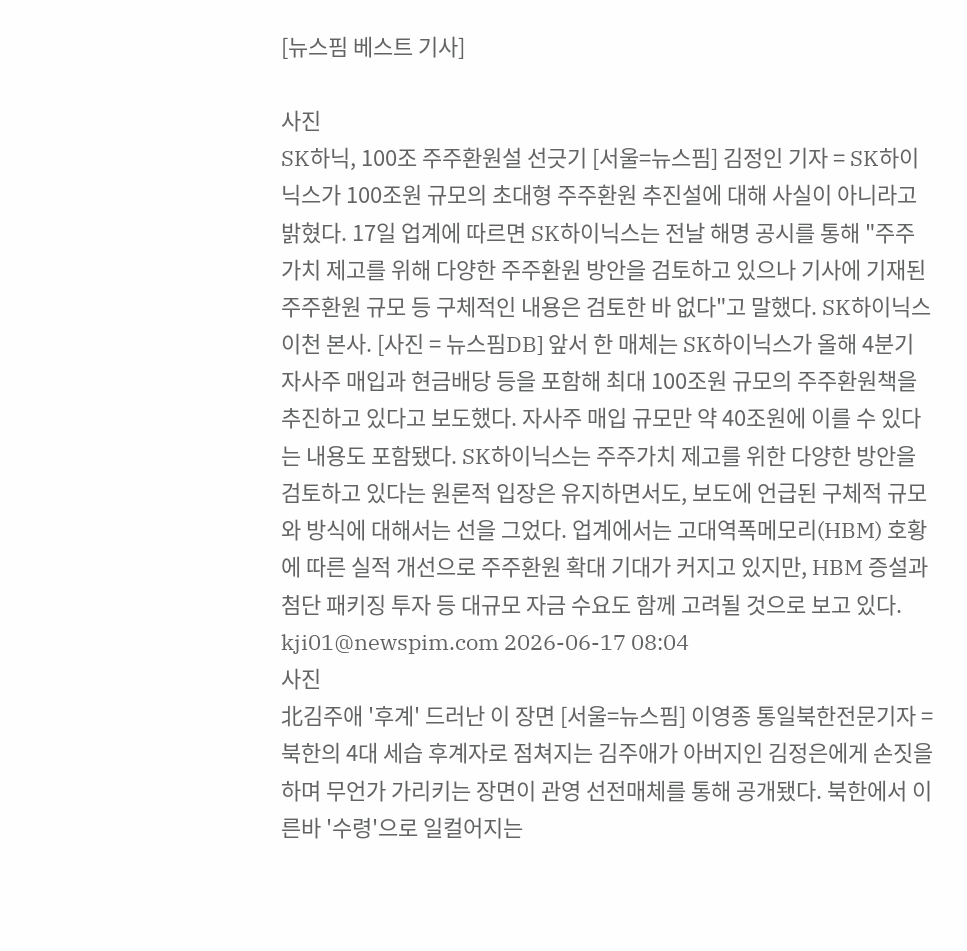[뉴스핌 베스트 기사]

사진
SK하닉, 100조 주주환원설 선긋기 [서울=뉴스핌] 김정인 기자 = SK하이닉스가 100조원 규모의 초대형 주주환원 추진설에 대해 사실이 아니라고 밝혔다. 17일 업계에 따르면 SK하이닉스는 전날 해명 공시를 통해 "주주가치 제고를 위해 다양한 주주환원 방안을 검토하고 있으나 기사에 기재된 주주환원 규모 등 구체적인 내용은 검토한 바 없다"고 말했다. SK하이닉스 이천 본사. [사진 = 뉴스핌DB] 앞서 한 매체는 SK하이닉스가 올해 4분기 자사주 매입과 현금배당 등을 포함해 최대 100조원 규모의 주주환원책을 추진하고 있다고 보도했다. 자사주 매입 규모만 약 40조원에 이를 수 있다는 내용도 포함됐다. SK하이닉스는 주주가치 제고를 위한 다양한 방안을 검토하고 있다는 원론적 입장은 유지하면서도, 보도에 언급된 구체적 규모와 방식에 대해서는 선을 그었다. 업계에서는 고대역폭메모리(HBM) 호황에 따른 실적 개선으로 주주환원 확대 기대가 커지고 있지만, HBM 증설과 첨단 패키징 투자 등 대규모 자금 수요도 함께 고려될 것으로 보고 있다. kji01@newspim.com 2026-06-17 08:04
사진
北김주애 '후계' 드러난 이 장면 [서울=뉴스핌] 이영종 통일북한전문기자 = 북한의 4대 세습 후계자로 점쳐지는 김주애가 아버지인 김정은에게 손짓을 하며 무언가 가리키는 장면이 관영 선전매체를 통해 공개됐다. 북한에서 이른바 '수령'으로 일컬어지는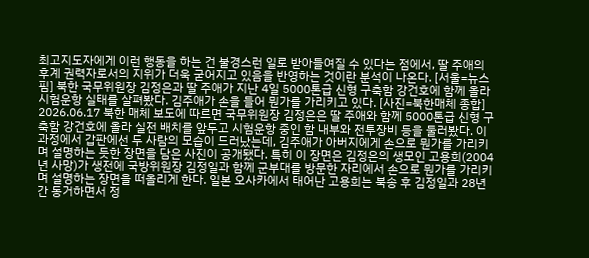최고지도자에게 이런 행동을 하는 건 불경스런 일로 받아들여질 수 있다는 점에서, 딸 주애의 후계 권력자로서의 지위가 더욱 굳어지고 있음을 반영하는 것이란 분석이 나온다. [서울=뉴스핌] 북한 국무위원장 김정은과 딸 주애가 지난 4일 5000톤급 신형 구축함 강건호에 함께 올라 시험운항 실태를 살펴봤다. 김주애가 손을 들어 뭔가를 가리키고 있다. [사진=북한매체 종합] 2026.06.17 북한 매체 보도에 따르면 국무위원장 김정은은 딸 주애와 함께 5000톤급 신형 구축함 강건호에 올라 실전 배치를 앞두고 시험운항 중인 함 내부와 전투장비 등을 둘러봤다. 이 과정에서 갑판에선 두 사람의 모습이 드러났는데, 김주애가 아버지에게 손으로 뭔가를 가리키며 설명하는 듯한 장면을 담은 사진이 공개됐다. 특히 이 장면은 김정은의 생모인 고용희(2004년 사망)가 생전에 국방위원장 김정일과 함께 군부대를 방문한 자리에서 손으로 뭔가를 가리키며 설명하는 장면을 떠올리게 한다. 일본 오사카에서 태어난 고용희는 북송 후 김정일과 28년간 동거하면서 정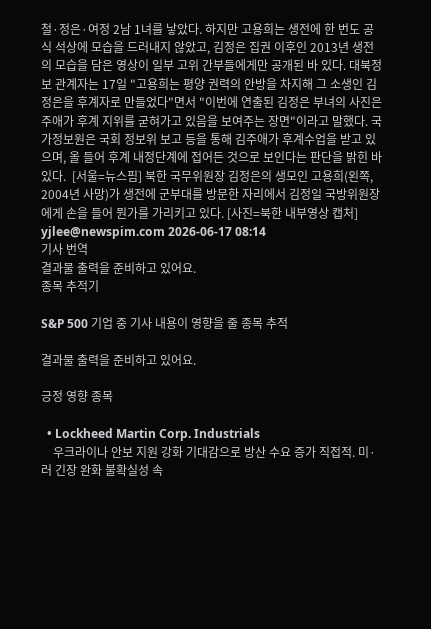철·정은·여정 2남 1녀를 낳았다. 하지만 고용희는 생전에 한 번도 공식 석상에 모습을 드러내지 않았고, 김정은 집권 이후인 2013년 생전의 모습을 담은 영상이 일부 고위 간부들에게만 공개된 바 있다. 대북정보 관계자는 17일 "고용희는 평양 권력의 안방을 차지해 그 소생인 김정은을 후계자로 만들었다"면서 "이번에 연출된 김정은 부녀의 사진은 주애가 후계 지위를 굳혀가고 있음을 보여주는 장면"이라고 말했다. 국가정보원은 국회 정보위 보고 등을 통해 김주애가 후계수업을 받고 있으며, 올 들어 후계 내정단계에 접어든 것으로 보인다는 판단을 밝힌 바 있다.  [서울=뉴스핌] 북한 국무위원장 김정은의 생모인 고용희(왼쪽, 2004년 사망)가 생전에 군부대를 방문한 자리에서 김정일 국방위원장에게 손을 들어 뭔가를 가리키고 있다. [사진=북한 내부영상 캡처] yjlee@newspim.com 2026-06-17 08:14
기사 번역
결과물 출력을 준비하고 있어요.
종목 추적기

S&P 500 기업 중 기사 내용이 영향을 줄 종목 추적

결과물 출력을 준비하고 있어요.

긍정 영향 종목

  • Lockheed Martin Corp. Industrials
    우크라이나 안보 지원 강화 기대감으로 방산 수요 증가 직접적. 미·러 긴장 완화 불확실성 속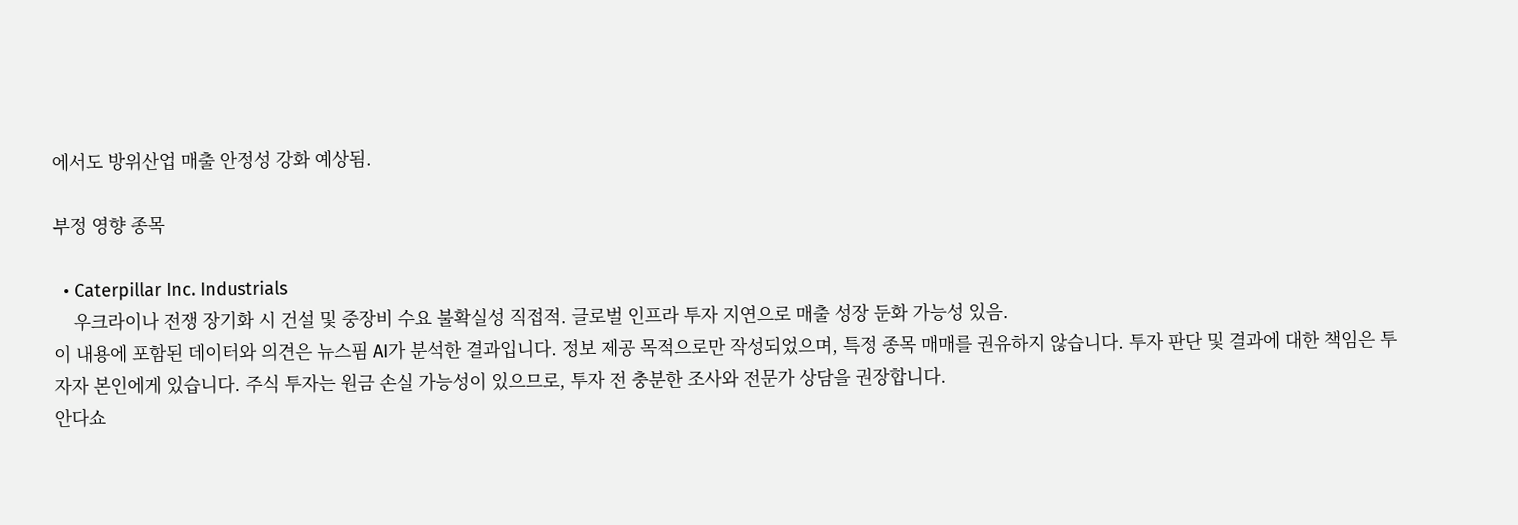에서도 방위산업 매출 안정성 강화 예상됨.

부정 영향 종목

  • Caterpillar Inc. Industrials
    우크라이나 전쟁 장기화 시 건설 및 중장비 수요 불확실성 직접적. 글로벌 인프라 투자 지연으로 매출 성장 둔화 가능성 있음.
이 내용에 포함된 데이터와 의견은 뉴스핌 AI가 분석한 결과입니다. 정보 제공 목적으로만 작성되었으며, 특정 종목 매매를 권유하지 않습니다. 투자 판단 및 결과에 대한 책임은 투자자 본인에게 있습니다. 주식 투자는 원금 손실 가능성이 있으므로, 투자 전 충분한 조사와 전문가 상담을 권장합니다.
안다쇼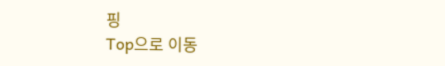핑
Top으로 이동